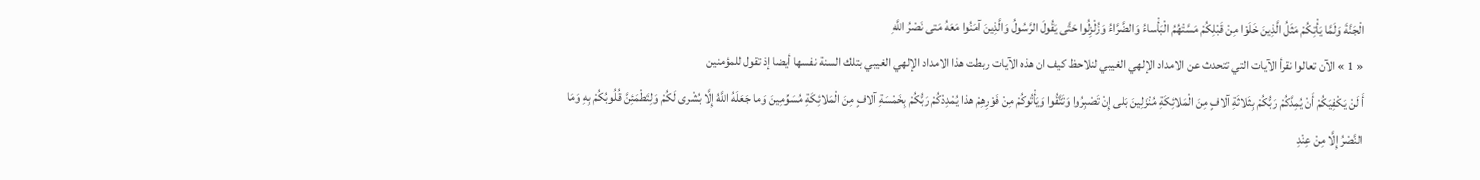الْجَنَّةَ وَلَمَّا يَأْتِكُمْ مَثَلُ الَّذِينَ خَلَوْا مِنْ قَبْلِكُمْ مَسَّتْهُمُ الْبَأْساءُ وَالضَّرَّاءُ وَزُلْزِلُوا حَتَّى يَقُولَ الرَّسُولُ وَالَّذِينَ آمَنُوا مَعَهُ مَتى نَصْرُ اللَّهِ
« 1 » الآن تعالوا نقرأ الآيات التي تتحدث عن الامداد الإلهي الغيبي لنلاحظ كيف ان هذه الآيات ربطت هذا الامداد الإلهي الغيبي بتلك السنة نفسها أيضا إذ تقول للمؤمنين
أَ لَنْ يَكْفِيَكُمْ أَنْ يُمِدَّكُمْ رَبُّكُمْ بِثَلاثَةِ آلافٍ مِنَ الْمَلائِكَةِ مُنْزَلِينَ بَلى إِنْ تَصْبِرُوا وَتَتَّقُوا وَيَأْتُوكُمْ مِنْ فَوْرِهِمْ هذا يُمْدِدْكُمْ رَبُّكُمْ بِخَمْسَةِ آلافٍ مِنَ الْمَلائِكَةِ مُسَوِّمِينَ وَما جَعَلَهُ اللَّهُ إِلَّا بُشْرى لَكُمْ وَلِتَطْمَئِنَّ قُلُوبُكُمْ بِهِ وَمَا النَّصْرُ إِلَّا مِنْ عِنْدِ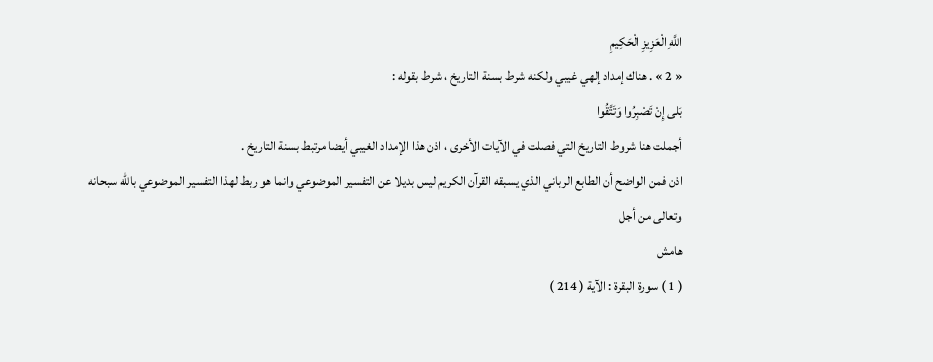اللَّهِ الْعَزِيزِ الْحَكِيمِ
« 2 » . هناك إمداد إلهي غيبي ولكنه شرط بسنة التاريخ ، شرط بقوله :
بَلى إِنْ تَصْبِرُوا وَتَتَّقُوا
أجملت هنا شروط التاريخ التي فصلت في الآيات الأخرى ، اذن هذا الإمداد الغيبي أيضا مرتبط بسنة التاريخ .
اذن فمن الواضح أن الطابع الرباني الذي يسبقه القرآن الكريم ليس بديلا عن التفسير الموضوعي وانما هو ربط لهذا التفسير الموضوعي باللّه سبحانه وتعالى من أجل
هامش
( 1 ) سورة البقرة : الآية ( 214 )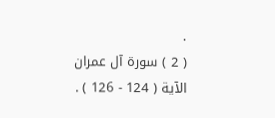.
( 2 ) سورة آل عمران الآية ( 124 - 126 ) .